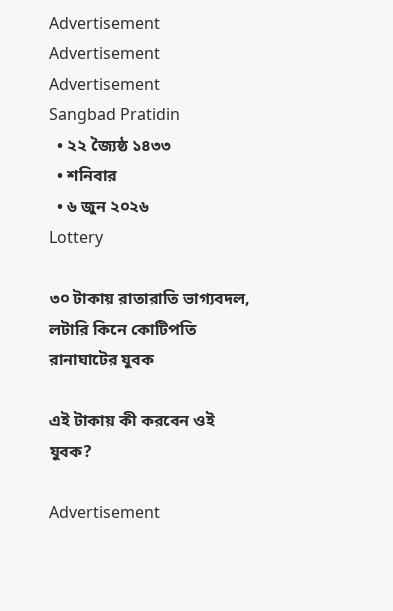Advertisement
Advertisement
Advertisement
Sangbad Pratidin
  • ২২ জ্যৈষ্ঠ ১৪৩৩
  • শনিবার
  • ৬ জুন ২০২৬
Lottery

৩০ টাকায় রাতারাতি ভাগ্যবদল, লটারি কিনে কোটিপতি রানাঘাটের যুবক

এই টাকায় কী করবেন ওই যুবক?

Advertisement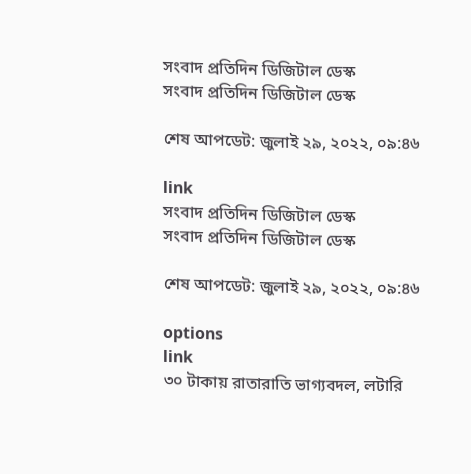সংবাদ প্রতিদিন ডিজিটাল ডেস্ক
সংবাদ প্রতিদিন ডিজিটাল ডেস্ক

শেষ আপডেট: জুলাই ২৯, ২০২২, ০৯:৪৬

link
সংবাদ প্রতিদিন ডিজিটাল ডেস্ক
সংবাদ প্রতিদিন ডিজিটাল ডেস্ক

শেষ আপডেট: জুলাই ২৯, ২০২২, ০৯:৪৬

options
link
৩০ টাকায় রাতারাতি ভাগ্যবদল, লটারি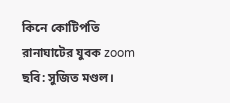কিনে কোটিপতি রানাঘাটের যুবক zoom
ছবি: সুজিত মণ্ডল।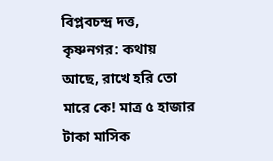বিপ্লবচন্দ্র দত্ত, কৃষ্ণনগর: কথায় আছে, রাখে হরি তো মারে কে! মাত্র ৫ হাজার টাকা মাসিক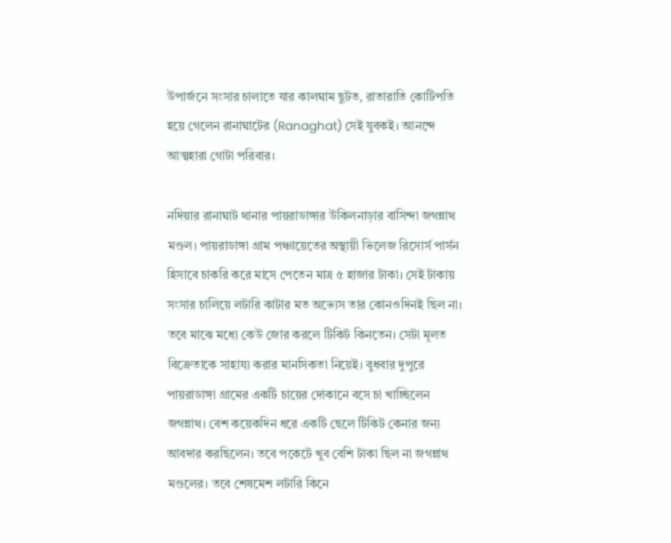উপার্জনে সংসার চালাতে যার কালঘাম ছুটত, রাতারাতি কোটিপতি হয়ে গেলেন রানাঘাটের (Ranaghat) সেই যুবকই। আনন্দে আত্মহারা গোটা পরিবার।

নদিয়ার রানাঘাট থানার পায়রাডাঙ্গার উকিলনাড়ার বাসিন্দা জগন্নাথ মণ্ডল। পায়রাডাঙ্গা গ্রাম পঞ্চায়েতের অস্থায়ী ভিলেজ রিসোর্স পার্সন হিসাবে চাকরি করে মাসে পেতেন মাত্র ৫ হাজার টাকা। সেই টাকায় সংসার চালিয়ে লটারি কাটার মত অভ্যেস তার কোনওদিনই ছিল না। তবে মাঝে মধ্যে কেউ জোর করলে টিকিট কিনতেন। সেটা মূলত বিক্রেতাকে সাহায্য করার মানসিকতা নিয়েই। বুধবার দুপুরে পায়রাডাঙ্গা গ্রামের একটি চায়ের দোকানে বসে চা খাচ্ছিলেন জগন্নাথ। বেশ কয়েকদিন ধরে একটি ছেলে টিকিট কেনার জন্য আবদার করছিলেন। তবে পকেটে খুব বেশি টাকা ছিল না জগন্নাথ মণ্ডলের। তবে শেষমেশ লটারি কিনে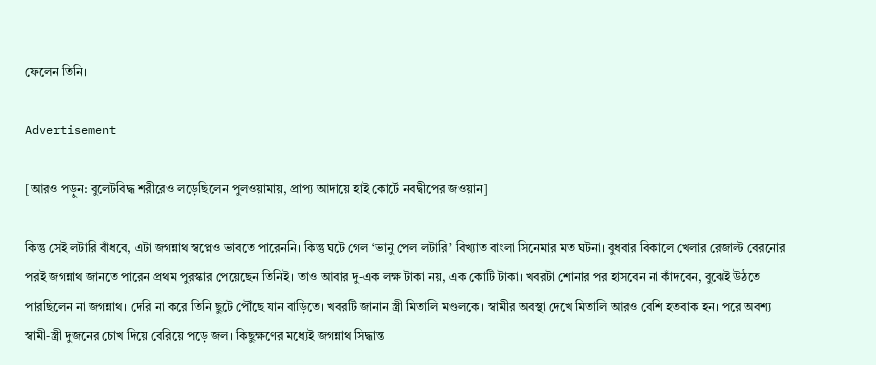ফেলেন তিনি।

Advertisement

[আরও পড়ুন: বুলেটবিদ্ধ শরীরেও লড়েছিলেন পুলওয়ামায়, প্রাপ্য আদায়ে হাই কোর্টে নবদ্বীপের জওয়ান]

কিন্তু সেই লটারি বাঁধবে, এটা জগন্নাথ স্বপ্নেও ভাবতে পারেননি। কিন্তু ঘটে গেল ‘ভানু পেল লটারি’ বিখ্যাত বাংলা সিনেমার মত ঘটনা। বুধবার বিকালে খেলার রেজাল্ট বেরনোর পরই জগন্নাথ জানতে পারেন প্রথম পুরস্কার পেয়েছেন তিনিই। তাও আবার দু-এক লক্ষ টাকা নয়, এক কোটি টাকা। খবরটা শোনার পর হাসবেন না কাঁদবেন, বুঝেই উঠতে পারছিলেন না জগন্নাথ। দেরি না করে তিনি ছুটে পৌঁছে যান বাড়িতে। খবরটি জানান স্ত্রী মিতালি মণ্ডলকে। স্বামীর অবস্থা দেখে মিতালি আরও বেশি হতবাক হন। পরে অবশ্য স্বামী-স্ত্রী দুজনের চোখ দিয়ে বেরিয়ে পড়ে জল। কিছুক্ষণের মধ্যেই জগন্নাথ সিদ্ধান্ত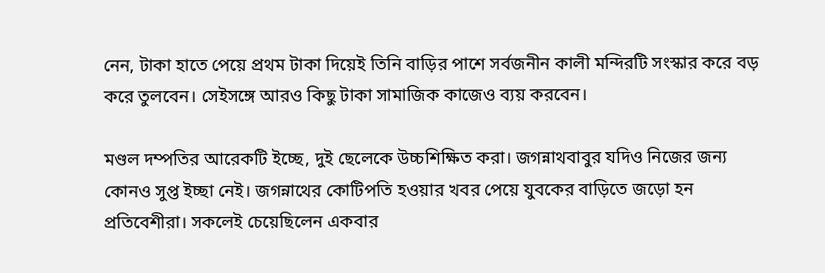নেন, টাকা হাতে পেয়ে প্রথম টাকা দিয়েই তিনি বাড়ির পাশে সর্বজনীন কালী মন্দিরটি সংস্কার করে বড় করে তুলবেন। সেইসঙ্গে আরও কিছু টাকা সামাজিক কাজেও ব্যয় করবেন।

মণ্ডল দম্পতির আরেকটি ইচ্ছে, দুই ছেলেকে উচ্চশিক্ষিত করা। জগন্নাথবাবুর যদিও নিজের জন্য কোনও সুপ্ত ইচ্ছা নেই। জগন্নাথের কোটিপতি হওয়ার খবর পেয়ে যুবকের বাড়িতে জড়ো হন প্রতিবেশীরা। সকলেই চেয়েছিলেন একবার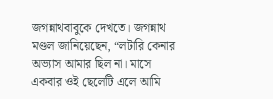জগন্নাথবাবুকে দেখতে। জগন্নাথ মণ্ডল জানিয়েছেন, “লটারি কেনার অভ্যাস আমার ছিল না। মাসে একবার ওই ছেলেটি এলে আমি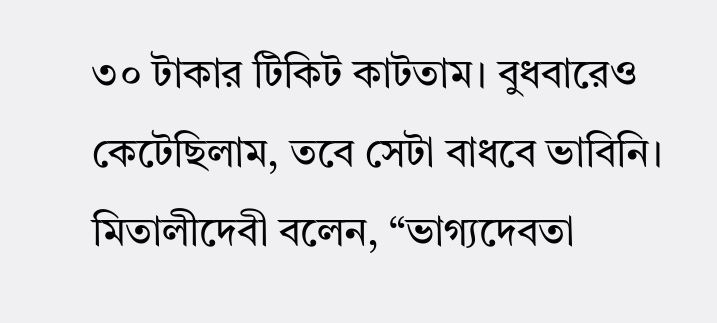৩০ টাকার টিকিট কাটতাম। বুধবারেও কেটেছিলাম, তবে সেটা বাধবে ভাবিনি। মিতালীদেবী বলেন, “ভাগ্যদেবতা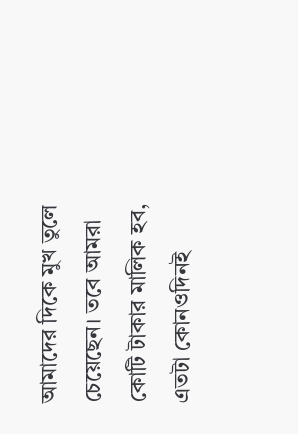আমাদের দিকে মুখ তুলে চেয়েছেন। তবে আমরা কোটি টাকার মালিক হব, এতটা কোনওদিনই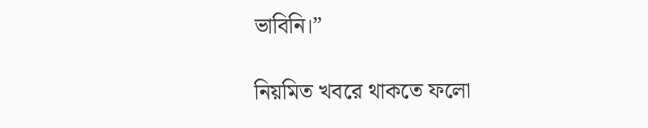ভাবিনি।”

নিয়মিত খবরে থাকতে ফলো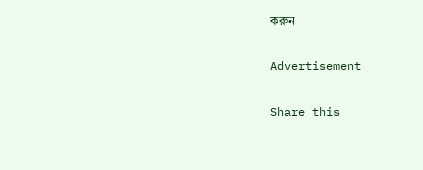করুন

Advertisement

Share this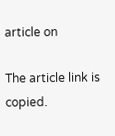article on

The article link is copied.